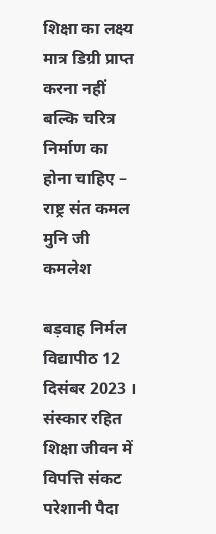शिक्षा का लक्ष्य मात्र डिग्री प्राप्त करना नहीं बल्कि चरित्र निर्माण का होना चाहिए – राष्ट्र संत कमल मुनि जी कमलेश

बड़वाह निर्मल विद्यापीठ 12 दिसंबर 2023 । संस्कार रहित शिक्षा जीवन में विपत्ति संकट परेशानी पैदा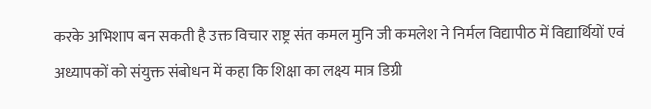करके अभिशाप बन सकती है उक्त विचार राष्ट्र संत कमल मुनि जी कमलेश ने निर्मल विद्यापीठ में विद्यार्थियों एवं अध्यापकों को संयुक्त संबोधन में कहा कि शिक्षा का लक्ष्य मात्र डिग्री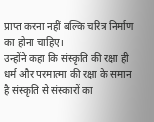प्राप्त करना नहीं बल्कि चरित्र निर्माण का होना चाहिए।
उन्होंने कहा कि संस्कृति की रक्षा ही धर्म और परमात्मा की रक्षा के समान है संस्कृति से संस्कारों का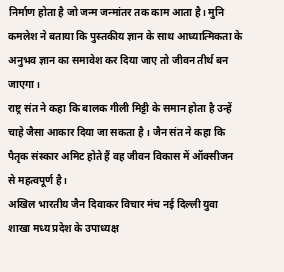निर्माण होता है जो जन्म जन्मांतर तक काम आता है। मुनि कमलेश ने बताया कि पुस्तकीय ज्ञान के साथ आध्यात्मिकता के अनुभव ज्ञान का समावेश कर दिया जाए तो जीवन तीर्थ बन जाएगा।
राष्ट्र संत ने कहा कि बालक गीली मिट्टी के समान होता है उन्हें चाहे जैसा आकार दिया जा सकता है । जैन संत ने कहा कि पैतृक संस्कार अमिट होते हैं वह जीवन विकास में ऑक्सीजन से महत्वपूर्ण है।
अखिल भारतीय जैन दिवाकर विचार मंच नई दिल्ली युवा शाखा मध्य प्रदेश के उपाध्यक्ष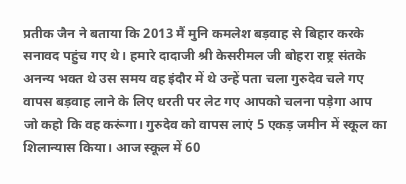प्रतीक जैन ने बताया कि 2013 मैं मुनि कमलेश बड़वाह से बिहार करके सनावद पहुंच गए थे। हमारे दादाजी श्री केसरीमल जी बोहरा राष्ट्र संतके अनन्य भक्त थे उस समय वह इंदौर में थे उन्हें पता चला गुरुदेव चले गए वापस बड़वाह लाने के लिए धरती पर लेट गए आपको चलना पड़ेगा आप जो कहो कि वह करूंगा। गुरुदेव को वापस लाएं 5 एकड़ जमीन में स्कूल का शिलान्यास किया। आज स्कूल में 60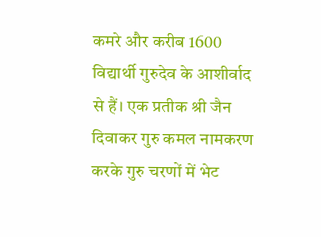कमरे और करीब 1600 विद्यार्थी गुरुदेव के आशीर्वाद से हैं। एक प्रतीक श्री जैन दिवाकर गुरु कमल नामकरण करके गुरु चरणों में भेट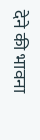देने की भावना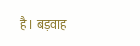है। बड़वाह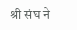श्री संघ ने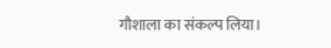गौशाला का संकल्प लिया।